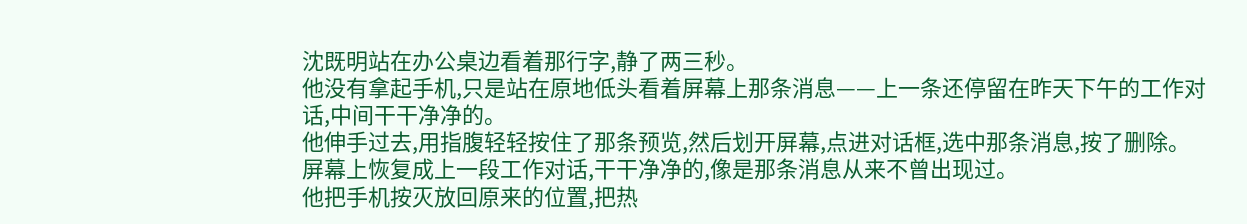沈既明站在办公桌边看着那行字,静了两三秒。
他没有拿起手机,只是站在原地低头看着屏幕上那条消息——上一条还停留在昨天下午的工作对话,中间干干净净的。
他伸手过去,用指腹轻轻按住了那条预览,然后划开屏幕,点进对话框,选中那条消息,按了删除。
屏幕上恢复成上一段工作对话,干干净净的,像是那条消息从来不曾出现过。
他把手机按灭放回原来的位置,把热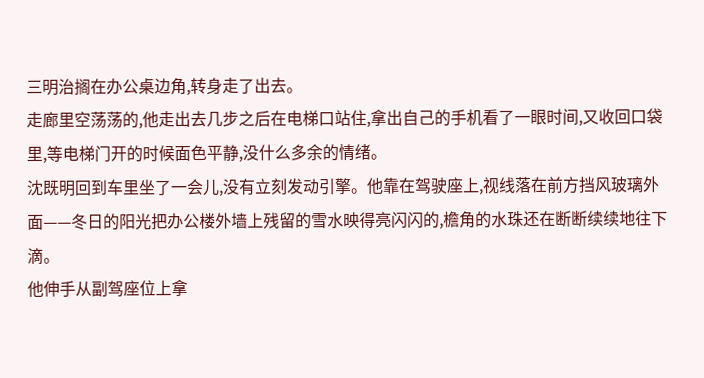三明治搁在办公桌边角,转身走了出去。
走廊里空荡荡的,他走出去几步之后在电梯口站住,拿出自己的手机看了一眼时间,又收回口袋里,等电梯门开的时候面色平静,没什么多余的情绪。
沈既明回到车里坐了一会儿,没有立刻发动引擎。他靠在驾驶座上,视线落在前方挡风玻璃外面——冬日的阳光把办公楼外墙上残留的雪水映得亮闪闪的,檐角的水珠还在断断续续地往下滴。
他伸手从副驾座位上拿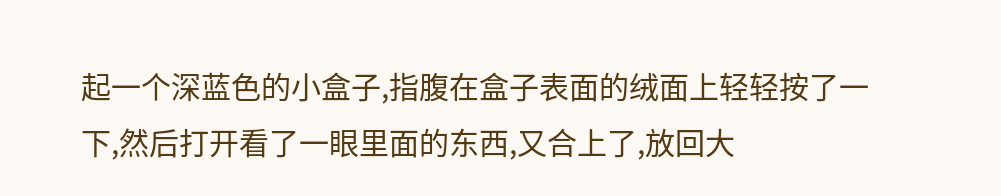起一个深蓝色的小盒子,指腹在盒子表面的绒面上轻轻按了一下,然后打开看了一眼里面的东西,又合上了,放回大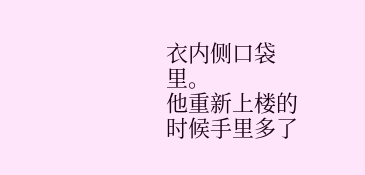衣内侧口袋里。
他重新上楼的时候手里多了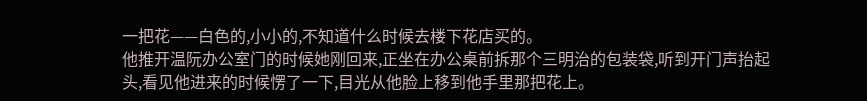一把花——白色的,小小的,不知道什么时候去楼下花店买的。
他推开温阮办公室门的时候她刚回来,正坐在办公桌前拆那个三明治的包装袋,听到开门声抬起头,看见他进来的时候愣了一下,目光从他脸上移到他手里那把花上。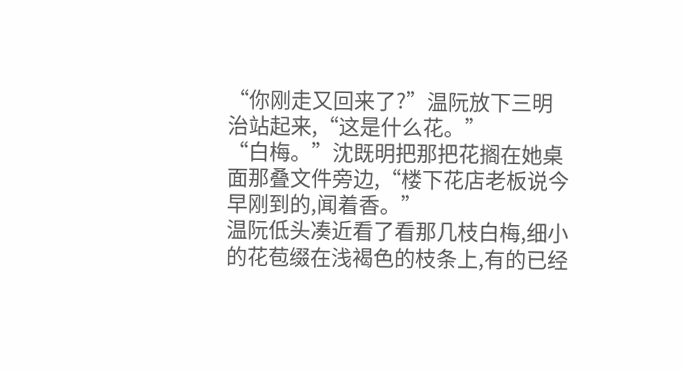“你刚走又回来了?”温阮放下三明治站起来,“这是什么花。”
“白梅。”沈既明把那把花搁在她桌面那叠文件旁边,“楼下花店老板说今早刚到的,闻着香。”
温阮低头凑近看了看那几枝白梅,细小的花苞缀在浅褐色的枝条上,有的已经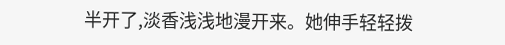半开了,淡香浅浅地漫开来。她伸手轻轻拨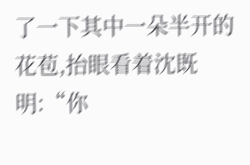了一下其中一朵半开的花苞,抬眼看着沈既明:“你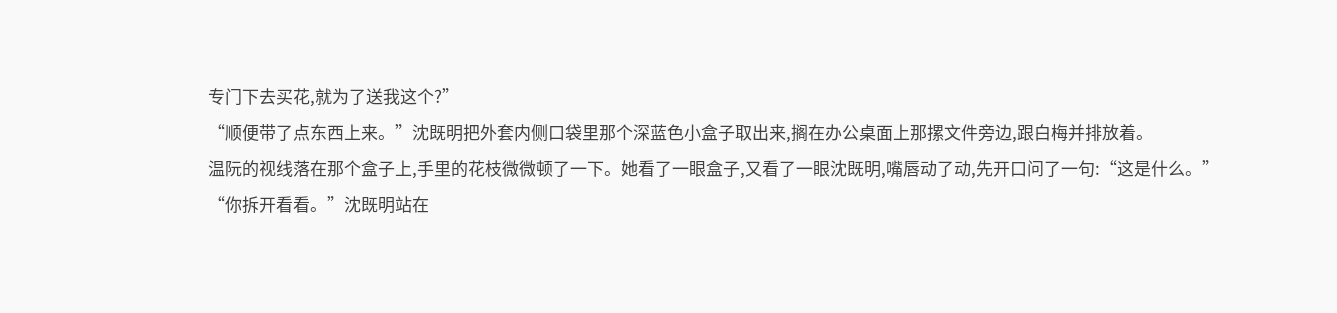专门下去买花,就为了送我这个?”
“顺便带了点东西上来。”沈既明把外套内侧口袋里那个深蓝色小盒子取出来,搁在办公桌面上那摞文件旁边,跟白梅并排放着。
温阮的视线落在那个盒子上,手里的花枝微微顿了一下。她看了一眼盒子,又看了一眼沈既明,嘴唇动了动,先开口问了一句:“这是什么。”
“你拆开看看。”沈既明站在